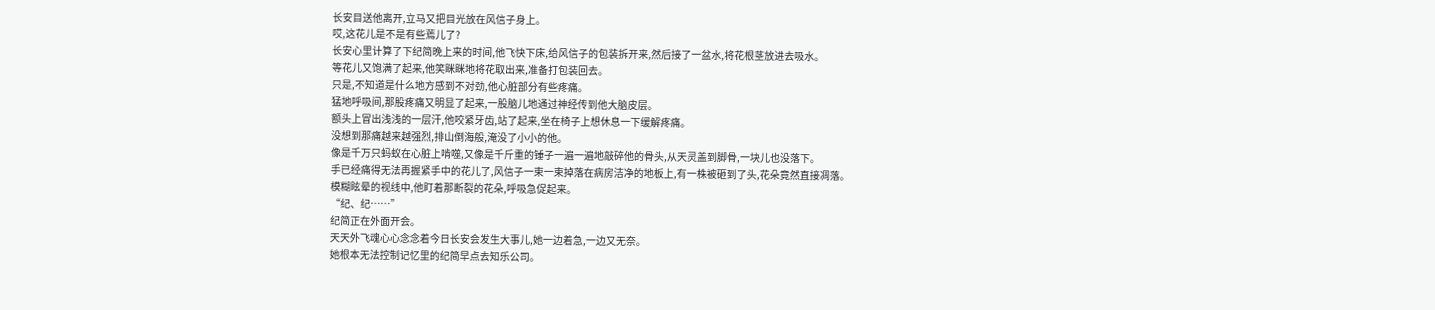长安目送他离开,立马又把目光放在风信子身上。
哎,这花儿是不是有些蔫儿了?
长安心里计算了下纪简晚上来的时间,他飞快下床,给风信子的包装拆开来,然后接了一盆水,将花根茎放进去吸水。
等花儿又饱满了起来,他笑眯眯地将花取出来,准备打包装回去。
只是,不知道是什么地方感到不对劲,他心脏部分有些疼痛。
猛地呼吸间,那股疼痛又明显了起来,一股脑儿地通过神经传到他大脑皮层。
额头上冒出浅浅的一层汗,他咬紧牙齿,站了起来,坐在椅子上想休息一下缓解疼痛。
没想到那痛越来越强烈,排山倒海般,淹没了小小的他。
像是千万只蚂蚁在心脏上啃噬,又像是千斤重的锤子一遍一遍地敲碎他的骨头,从天灵盖到脚骨,一块儿也没落下。
手已经痛得无法再握紧手中的花儿了,风信子一束一束掉落在病房洁净的地板上,有一株被砸到了头,花朵竟然直接凋落。
模糊眩晕的视线中,他盯着那断裂的花朵,呼吸急促起来。
“纪、纪……”
纪简正在外面开会。
天天外飞魂心心念念着今日长安会发生大事儿,她一边着急,一边又无奈。
她根本无法控制记忆里的纪简早点去知乐公司。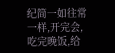纪简一如往常一样,开完会,吃完晚饭,给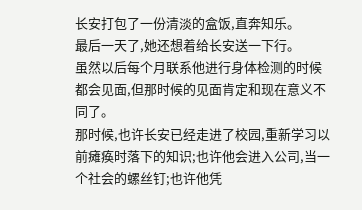长安打包了一份清淡的盒饭,直奔知乐。
最后一天了,她还想着给长安送一下行。
虽然以后每个月联系他进行身体检测的时候都会见面,但那时候的见面肯定和现在意义不同了。
那时候,也许长安已经走进了校园,重新学习以前瘫痪时落下的知识;也许他会进入公司,当一个社会的螺丝钉;也许他凭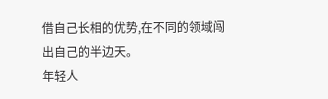借自己长相的优势,在不同的领域闯出自己的半边天。
年轻人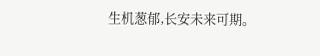生机葱郁,长安未来可期。